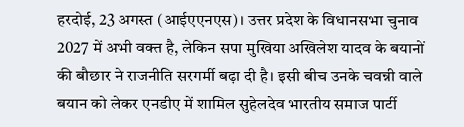हरदोई, 23 अगस्त (आईएएनएस)। उत्तर प्रदेश के विधानसभा चुनाव 2027 में अभी वक्त है, लेकिन सपा मुखिया अखिलेश यादव के बयानों की बौछार ने राजनीति सरगर्मी बढ़ा दी है। इसी बीच उनके चवन्नी वाले बयान को लेकर एनडीए में शामिल सुहेलदेव भारतीय समाज पार्टी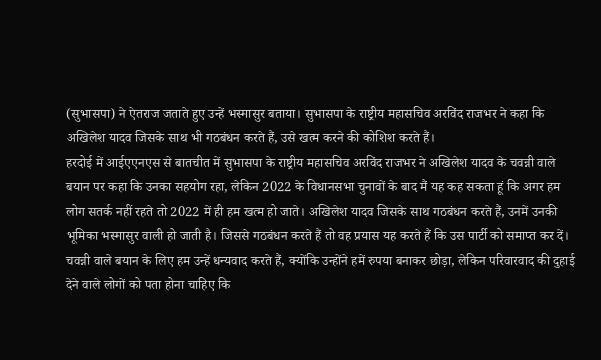(सुभासपा) ने ऐतराज जताते हुए उन्हें भस्मासुर बताया। सुभासपा के राष्ट्रीय महासचिव अरविंद राजभर ने कहा कि अखिलेश यादव जिसके साथ भी गठबंधन करते हैं, उसे खत्म करने की कोशिश करते हैं।
हरदोई में आईएएनएस से बातचीत में सुभासपा के राष्ट्रीय महासचिव अरविंद राजभर ने अखिलेश यादव के चवन्नी वाले बयान पर कहा कि उनका सहयोग रहा, लेकिन 2022 के विधानसभा चुनावों के बाद मैं यह कह सकता हूं कि अगर हम लोग सतर्क नहीं रहते तो 2022 में ही हम खत्म हो जाते। अखिलेश यादव जिसके साथ गठबंधन करते हैं, उनमें उनकी भूमिका भस्मासुर वाली हो जाती है। जिससे गठबंधन करते हैं तो वह प्रयास यह करते हैं कि उस पार्टी को समाप्त कर दें। चवन्नी वाले बयान के लिए हम उन्हें धन्यवाद करते हैं, क्योंकि उन्होंने हमें रुपया बनाकर छोड़ा, लेकिन परिवारवाद की दुहाई देने वाले लोगों को पता होना चाहिए कि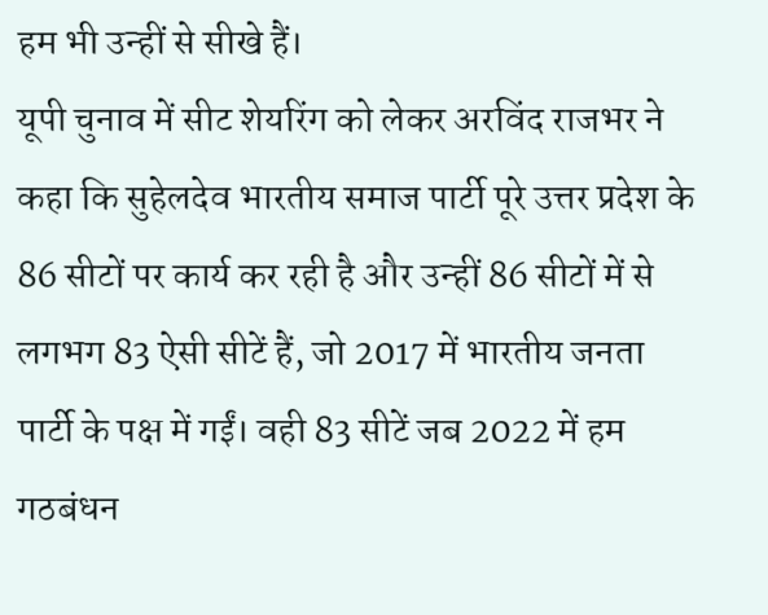हम भी उन्हीं से सीखे हैं।
यूपी चुनाव में सीट शेयरिंग को लेकर अरविंद राजभर ने कहा कि सुहेलदेव भारतीय समाज पार्टी पूरे उत्तर प्रदेश के 86 सीटों पर कार्य कर रही है और उन्हीं 86 सीटों में से लगभग 83 ऐसी सीटें हैं, जो 2017 में भारतीय जनता पार्टी के पक्ष में गईं। वही 83 सीटें जब 2022 में हम गठबंधन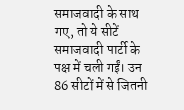समाजवादी के साथ गए, तो ये सीटें समाजवादी पार्टी के पक्ष में चली गईं। उन 86 सीटों में से जितनी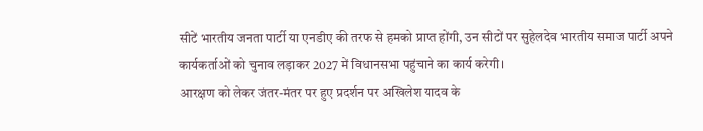सीटें भारतीय जनता पार्टी या एनडीए की तरफ से हमको प्राप्त होंगी, उन सीटों पर सुहेलदेव भारतीय समाज पार्टी अपने कार्यकर्ताओं को चुनाव लड़ाकर 2027 में विधानसभा पहुंचाने का कार्य करेगी।
आरक्षण को लेकर जंतर-मंतर पर हुए प्रदर्शन पर अखिलेश यादव के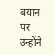बयान पर उन्होंने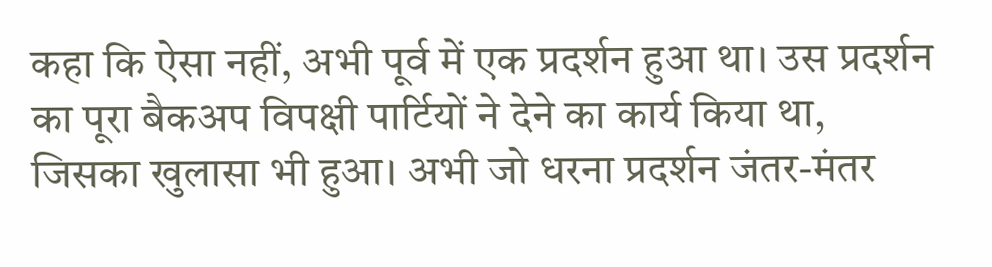कहा कि ऐसा नहीं, अभी पूर्व में एक प्रदर्शन हुआ था। उस प्रदर्शन का पूरा बैकअप विपक्षी पार्टियों ने देने का कार्य किया था, जिसका खुलासा भी हुआ। अभी जो धरना प्रदर्शन जंतर-मंतर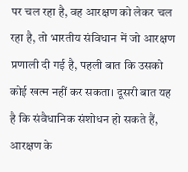पर चल रहा है, वह आरक्षण को लेकर चल रहा है, तो भारतीय संविधान में जो आरक्षण प्रणाली दी गई है, पहली बात कि उसको कोई खत्म नहीं कर सकता। दूसरी बात यह है कि संवैधानिक संशोधन हो सकते हैं, आरक्षण के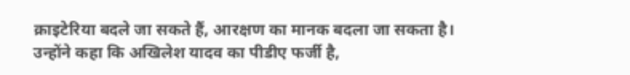क्राइटेरिया बदले जा सकते हैं, आरक्षण का मानक बदला जा सकता है।
उन्होंने कहा कि अखिलेश यादव का पीडीए फर्जी है,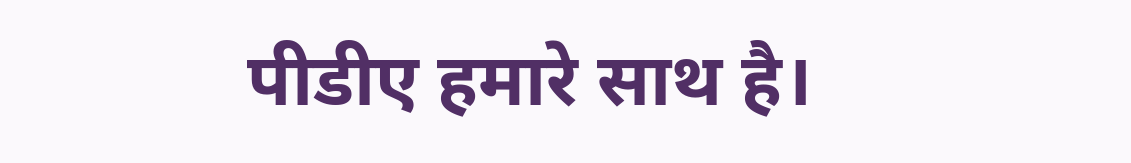पीडीए हमारे साथ है।